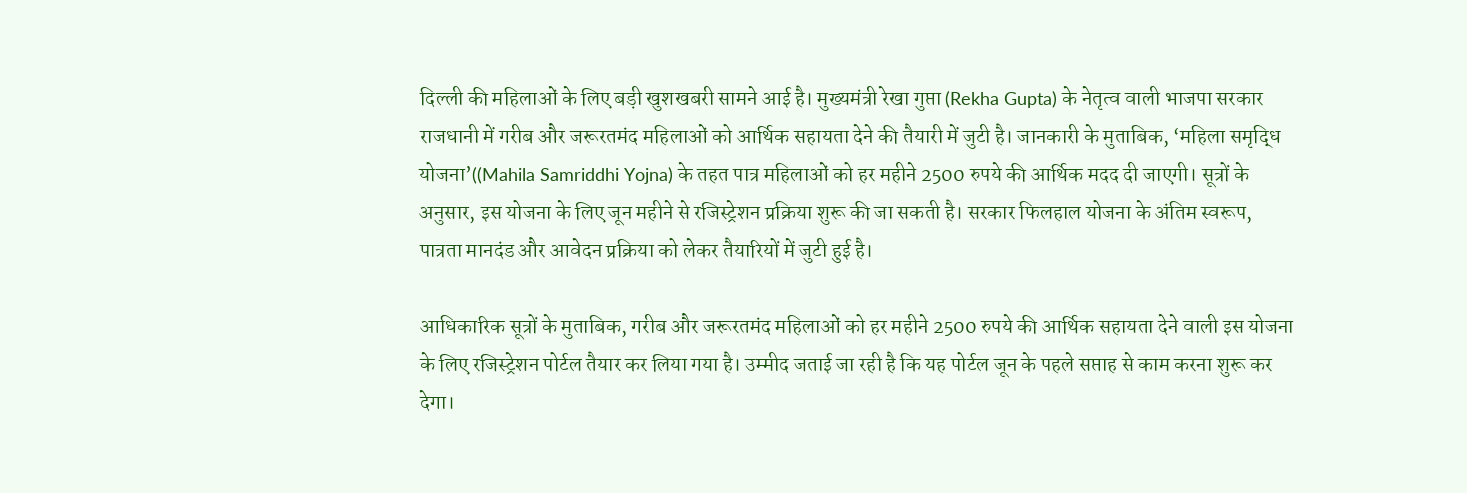दिल्ली की महिलाओं के लिए बड़ी खुशखबरी सामने आई है। मुख्यमंत्री रेखा गुप्ता (Rekha Gupta) के नेतृत्व वाली भाजपा सरकार राजधानी में गरीब और जरूरतमंद महिलाओं को आर्थिक सहायता देने की तैयारी में जुटी है। जानकारी के मुताबिक, ‘महिला समृद्धि योजना’((Mahila Samriddhi Yojna) के तहत पात्र महिलाओं को हर महीने 2500 रुपये की आर्थिक मदद दी जाएगी। सूत्रों के अनुसार, इस योजना के लिए जून महीने से रजिस्ट्रेशन प्रक्रिया शुरू की जा सकती है। सरकार फिलहाल योजना के अंतिम स्वरूप, पात्रता मानदंड और आवेदन प्रक्रिया को लेकर तैयारियों में जुटी हुई है।

आधिकारिक सूत्रों के मुताबिक, गरीब और जरूरतमंद महिलाओं को हर महीने 2500 रुपये की आर्थिक सहायता देने वाली इस योजना के लिए रजिस्ट्रेशन पोर्टल तैयार कर लिया गया है। उम्मीद जताई जा रही है कि यह पोर्टल जून के पहले सप्ताह से काम करना शुरू कर देगा।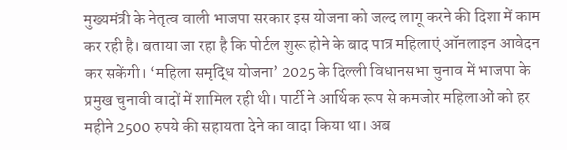मुख्यमंत्री के नेतृत्व वाली भाजपा सरकार इस योजना को जल्द लागू करने की दिशा में काम कर रही है। बताया जा रहा है कि पोर्टल शुरू होने के बाद पात्र महिलाएं ऑनलाइन आवेदन कर सकेंगी। ‘महिला समृद्धि योजना’ 2025 के दिल्ली विधानसभा चुनाव में भाजपा के प्रमुख चुनावी वादों में शामिल रही थी। पार्टी ने आर्थिक रूप से कमजोर महिलाओं को हर महीने 2500 रुपये की सहायता देने का वादा किया था। अब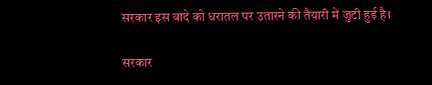सरकार इस वादे को धरातल पर उतारने की तैयारी में जुटी हुई है।

सरकार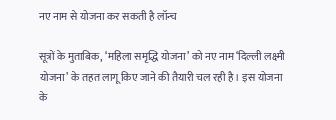नए नाम से योजना कर सकती है लॉन्च

सूत्रों के मुताबिक, ‘महिला समृद्धि योजना’ को नए नाम ‘दिल्ली लक्ष्मी योजना’ के तहत लागू किए जाने की तैयारी चल रही है। इस योजना के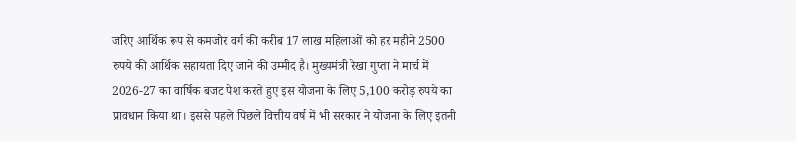जरिए आर्थिक रूप से कमजोर वर्ग की करीब 17 लाख महिलाओं को हर महीने 2500 रुपये की आर्थिक सहायता दिए जाने की उम्मीद है। मुख्यमंत्री रेखा गुप्ता ने मार्च में 2026-27 का वार्षिक बजट पेश करते हुए इस योजना के लिए 5,100 करोड़ रुपये का प्रावधान किया था। इससे पहले पिछले वित्तीय वर्ष में भी सरकार ने योजना के लिए इतनी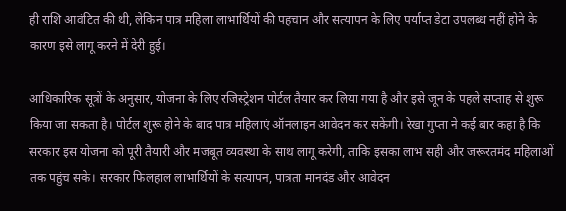ही राशि आवंटित की थी, लेकिन पात्र महिला लाभार्थियों की पहचान और सत्यापन के लिए पर्याप्त डेटा उपलब्ध नहीं होने के कारण इसे लागू करने में देरी हुई।

आधिकारिक सूत्रों के अनुसार, योजना के लिए रजिस्ट्रेशन पोर्टल तैयार कर लिया गया है और इसे जून के पहले सप्ताह से शुरू किया जा सकता है। पोर्टल शुरू होने के बाद पात्र महिलाएं ऑनलाइन आवेदन कर सकेंगी। रेखा गुप्ता ने कई बार कहा है कि सरकार इस योजना को पूरी तैयारी और मजबूत व्यवस्था के साथ लागू करेगी, ताकि इसका लाभ सही और जरूरतमंद महिलाओं तक पहुंच सके। सरकार फिलहाल लाभार्थियों के सत्यापन, पात्रता मानदंड और आवेदन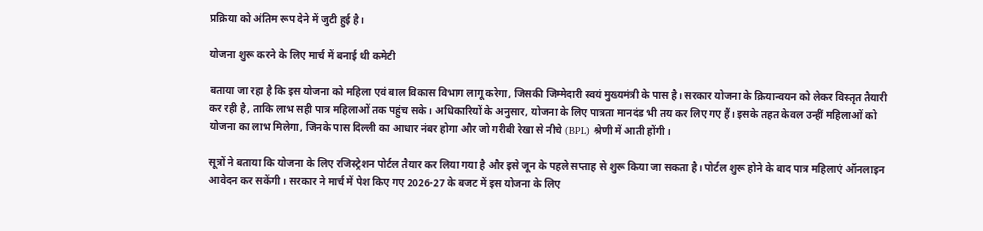प्रक्रिया को अंतिम रूप देने में जुटी हुई है।

योजना शुरू करने के लिए मार्च में बनाई थी कमेटी

बताया जा रहा है कि इस योजना को महिला एवं बाल विकास विभाग लागू करेगा, जिसकी जिम्मेदारी स्वयं मुख्यमंत्री के पास है। सरकार योजना के क्रियान्वयन को लेकर विस्तृत तैयारी कर रही है, ताकि लाभ सही पात्र महिलाओं तक पहुंच सके। अधिकारियों के अनुसार, योजना के लिए पात्रता मानदंड भी तय कर लिए गए हैं। इसके तहत केवल उन्हीं महिलाओं को योजना का लाभ मिलेगा, जिनके पास दिल्ली का आधार नंबर होगा और जो गरीबी रेखा से नीचे (BPL) श्रेणी में आती होंगी।

सूत्रों ने बताया कि योजना के लिए रजिस्ट्रेशन पोर्टल तैयार कर लिया गया है और इसे जून के पहले सप्ताह से शुरू किया जा सकता है। पोर्टल शुरू होने के बाद पात्र महिलाएं ऑनलाइन आवेदन कर सकेंगी। सरकार ने मार्च में पेश किए गए 2026-27 के बजट में इस योजना के लिए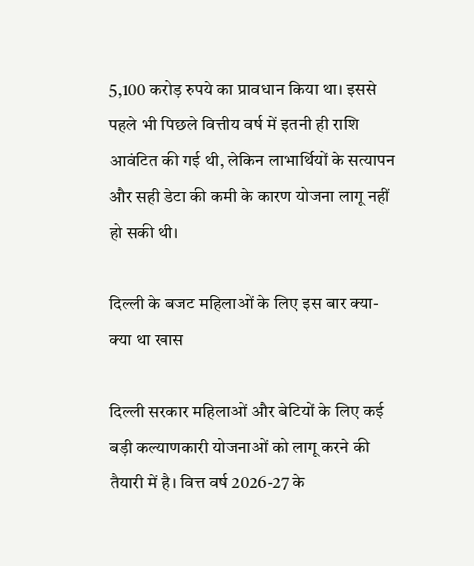5,100 करोड़ रुपये का प्रावधान किया था। इससे पहले भी पिछले वित्तीय वर्ष में इतनी ही राशि आवंटित की गई थी, लेकिन लाभार्थियों के सत्यापन और सही डेटा की कमी के कारण योजना लागू नहीं हो सकी थी।

दिल्ली के बजट महिलाओं के लिए इस बार क्या-क्या था खास

दिल्ली सरकार महिलाओं और बेटियों के लिए कई बड़ी कल्याणकारी योजनाओं को लागू करने की तैयारी में है। वित्त वर्ष 2026-27 के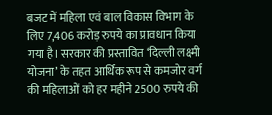बजट में महिला एवं बाल विकास विभाग के लिए 7,406 करोड़ रुपये का प्रावधान किया गया है। सरकार की प्रस्तावित ‘दिल्ली लक्ष्मी योजना’ के तहत आर्थिक रूप से कमजोर वर्ग की महिलाओं को हर महीने 2500 रुपये की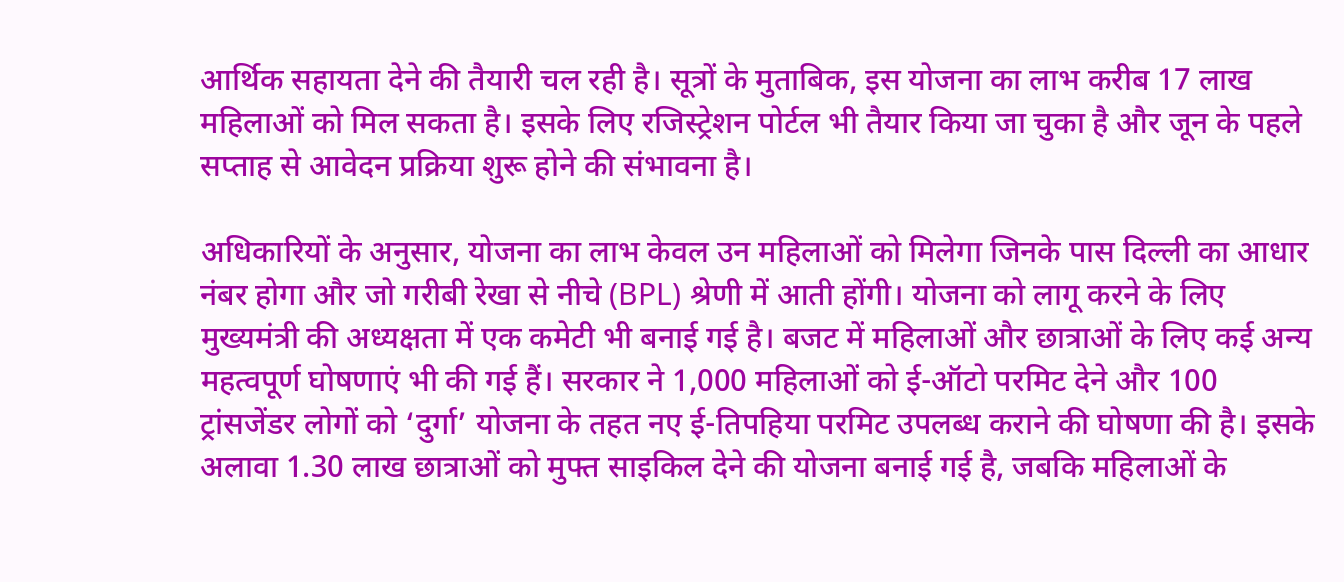आर्थिक सहायता देने की तैयारी चल रही है। सूत्रों के मुताबिक, इस योजना का लाभ करीब 17 लाख महिलाओं को मिल सकता है। इसके लिए रजिस्ट्रेशन पोर्टल भी तैयार किया जा चुका है और जून के पहले सप्ताह से आवेदन प्रक्रिया शुरू होने की संभावना है।

अधिकारियों के अनुसार, योजना का लाभ केवल उन महिलाओं को मिलेगा जिनके पास दिल्ली का आधार नंबर होगा और जो गरीबी रेखा से नीचे (BPL) श्रेणी में आती होंगी। योजना को लागू करने के लिए मुख्यमंत्री की अध्यक्षता में एक कमेटी भी बनाई गई है। बजट में महिलाओं और छात्राओं के लिए कई अन्य महत्वपूर्ण घोषणाएं भी की गई हैं। सरकार ने 1,000 महिलाओं को ई-ऑटो परमिट देने और 100 ट्रांसजेंडर लोगों को ‘दुर्गा’ योजना के तहत नए ई-तिपहिया परमिट उपलब्ध कराने की घोषणा की है। इसके अलावा 1.30 लाख छात्राओं को मुफ्त साइकिल देने की योजना बनाई गई है, जबकि महिलाओं के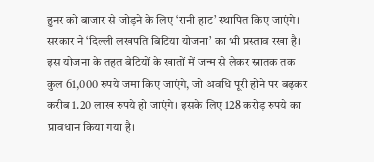हुनर को बाजार से जोड़ने के लिए ‘रानी हाट’ स्थापित किए जाएंगे। सरकार ने ‘दिल्ली लखपति बिटिया योजना’ का भी प्रस्ताव रखा है। इस योजना के तहत बेटियों के खातों में जन्म से लेकर स्नातक तक कुल 61,000 रुपये जमा किए जाएंगे, जो अवधि पूरी होने पर बढ़कर करीब 1.20 लाख रुपये हो जाएंगे। इसके लिए 128 करोड़ रुपये का प्रावधान किया गया है।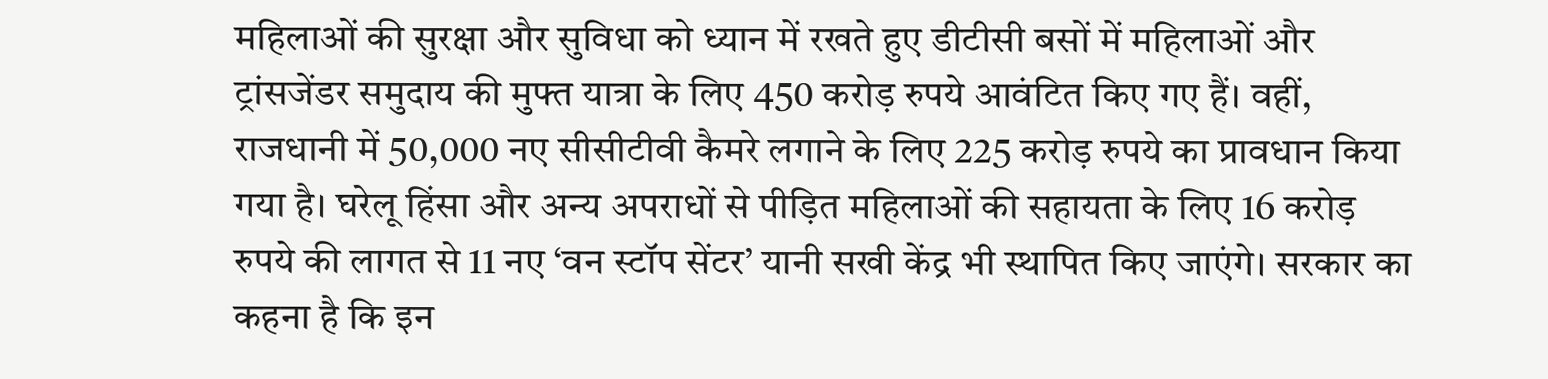महिलाओं की सुरक्षा और सुविधा को ध्यान में रखते हुए डीटीसी बसों में महिलाओं और ट्रांसजेंडर समुदाय की मुफ्त यात्रा के लिए 450 करोड़ रुपये आवंटित किए गए हैं। वहीं, राजधानी में 50,000 नए सीसीटीवी कैमरे लगाने के लिए 225 करोड़ रुपये का प्रावधान किया गया है। घरेलू हिंसा और अन्य अपराधों से पीड़ित महिलाओं की सहायता के लिए 16 करोड़ रुपये की लागत से 11 नए ‘वन स्टॉप सेंटर’ यानी सखी केंद्र भी स्थापित किए जाएंगे। सरकार का कहना है कि इन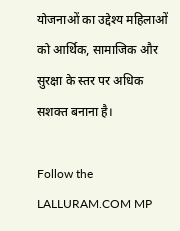योजनाओं का उद्देश्य महिलाओं को आर्थिक, सामाजिक और सुरक्षा के स्तर पर अधिक सशक्त बनाना है।

Follow the LALLURAM.COM MP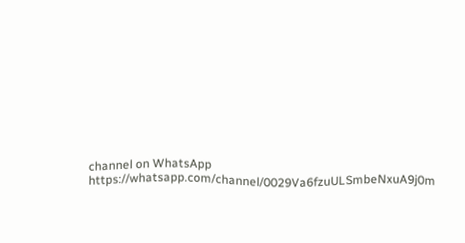channel on WhatsApp
https://whatsapp.com/channel/0029Va6fzuULSmbeNxuA9j0m